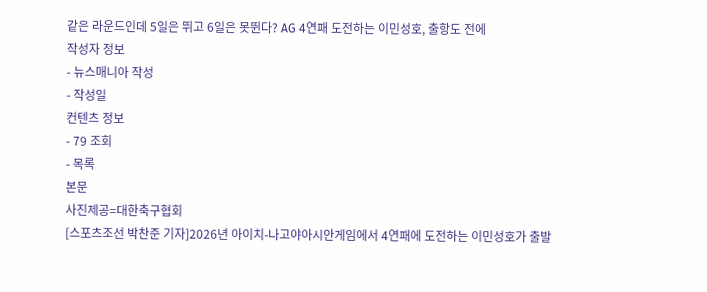같은 라운드인데 5일은 뛰고 6일은 못뛴다? AG 4연패 도전하는 이민성호, 출항도 전에
작성자 정보
- 뉴스매니아 작성
- 작성일
컨텐츠 정보
- 79 조회
- 목록
본문
사진제공=대한축구협회
[스포츠조선 박찬준 기자]2026년 아이치-나고야아시안게임에서 4연패에 도전하는 이민성호가 출발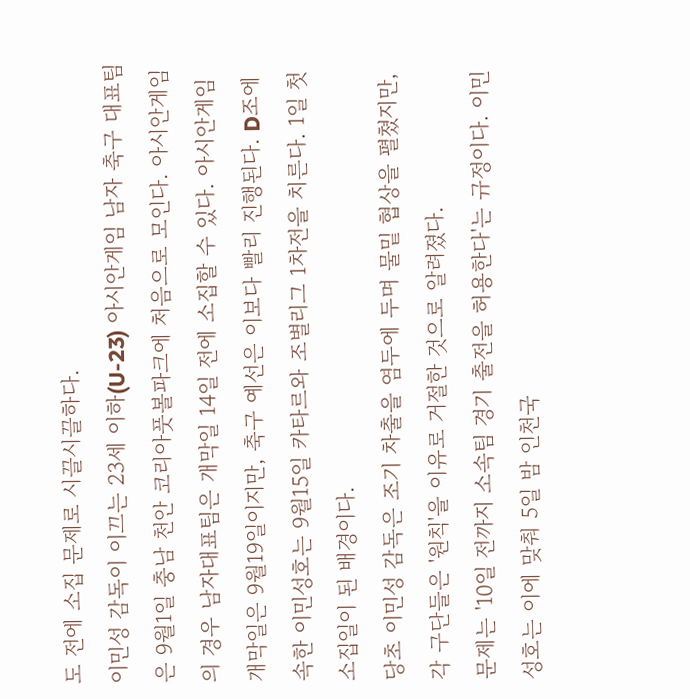도 전에 소집 문제로 시끌시끌하다.
이민성 감독이 이끄는 23세 이하(U-23) 아시안게임 남자 축구 대표팀은 9월1일 충남 천안 코리아풋볼파크에 처음으로 모인다. 아시안게임의 경우 남자대표팀은 개막일 14일 전에 소집할 수 있다. 아시안게임 개막일은 9월19일이지만, 축구 예선은 이보다 빨리 진행된다. D조에 속한 이민성호는 9월15일 카타르와 조별리그 1차전을 치른다. 1일 첫 소집일이 된 배경이다.
당초 이민성 감독은 조기 차출을 염두에 두며 물밑 협상을 펼쳤지만, 각 구단들은 '원칙'을 이유로 거절한 것으로 알려졌다.
문제는 '10일 전까지 소속팀 경기 출전을 허용한다'는 규정이다. 이민성호는 이에 맞춰 5일 밤 인천국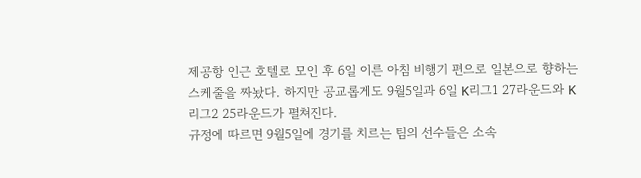제공항 인근 호텔로 모인 후 6일 이른 아침 비행기 편으로 일본으로 향하는 스케줄을 짜놨다. 하지만 공교롭게도 9월5일과 6일 K리그1 27라운드와 K리그2 25라운드가 펼쳐진다.
규정에 따르면 9월5일에 경기를 치르는 팀의 선수들은 소속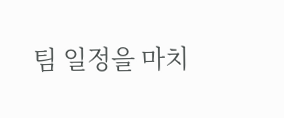팀 일정을 마치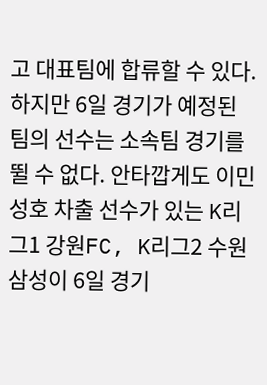고 대표팀에 합류할 수 있다. 하지만 6일 경기가 예정된 팀의 선수는 소속팀 경기를 뛸 수 없다. 안타깝게도 이민성호 차출 선수가 있는 K리그1 강원FC, K리그2 수원 삼성이 6일 경기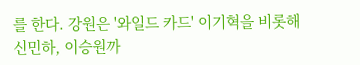를 한다. 강원은 '와일드 카드' 이기혁을 비롯해 신민하, 이승원까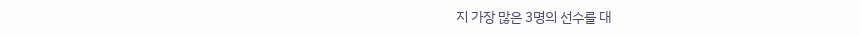지 가장 많은 3명의 선수를 대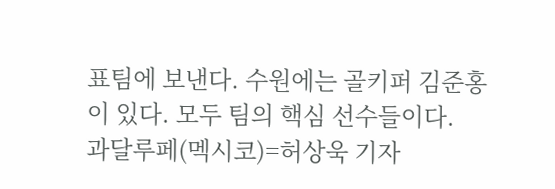표팀에 보낸다. 수원에는 골키퍼 김준홍이 있다. 모두 팀의 핵심 선수들이다.
과달루페(멕시코)=허상욱 기자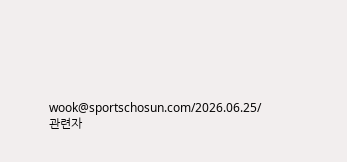wook@sportschosun.com/2026.06.25/
관련자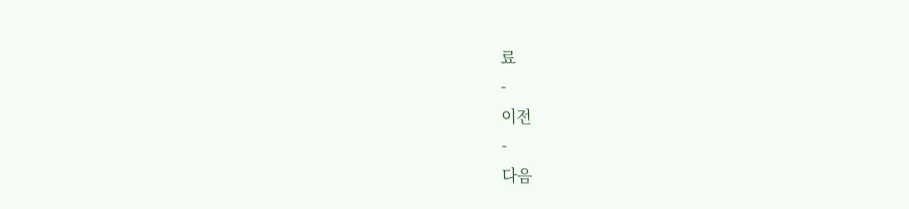료
-
이전
-
다음